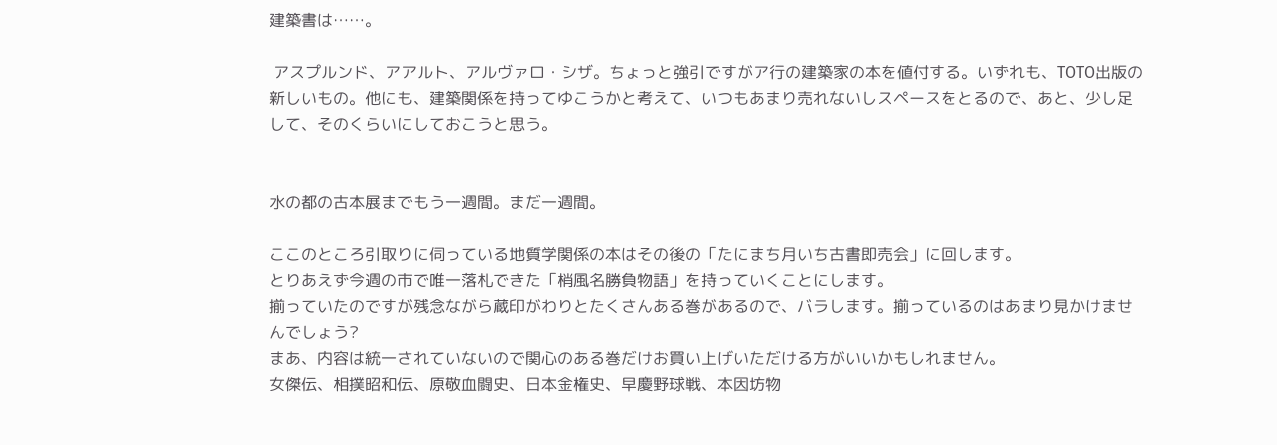建築書は……。

 アスプルンド、アアルト、アルヴァロ・シザ。ちょっと強引ですがア行の建築家の本を値付する。いずれも、TOTO出版の新しいもの。他にも、建築関係を持ってゆこうかと考えて、いつもあまり売れないしスペースをとるので、あと、少し足して、そのくらいにしておこうと思う。


水の都の古本展までもう一週間。まだ一週間。

ここのところ引取りに伺っている地質学関係の本はその後の「たにまち月いち古書即売会」に回します。
とりあえず今週の市で唯一落札できた「梢風名勝負物語」を持っていくことにします。
揃っていたのですが残念ながら蔵印がわりとたくさんある巻があるので、バラします。揃っているのはあまり見かけませんでしょう?
まあ、内容は統一されていないので関心のある巻だけお買い上げいただける方がいいかもしれません。
女傑伝、相撲昭和伝、原敬血闘史、日本金権史、早慶野球戦、本因坊物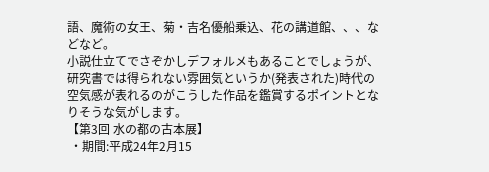語、魔術の女王、菊・吉名優船乗込、花の講道館、、、などなど。
小説仕立てでさぞかしデフォルメもあることでしょうが、研究書では得られない雰囲気というか(発表された)時代の空気感が表れるのがこうした作品を鑑賞するポイントとなりそうな気がします。
【第3回 水の都の古本展】
 ・期間:平成24年2月15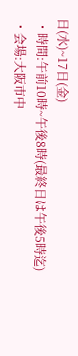日(水)~17日(金)
 ・時間:午前10時~午後8時(最終日は午後5時迄)
 ・会場:大阪市中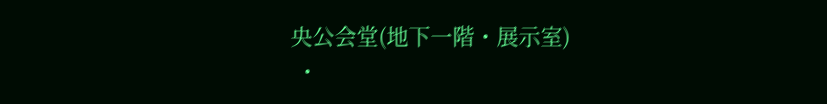央公会堂(地下一階・展示室)
 ・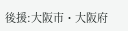後援:大阪市・大阪府